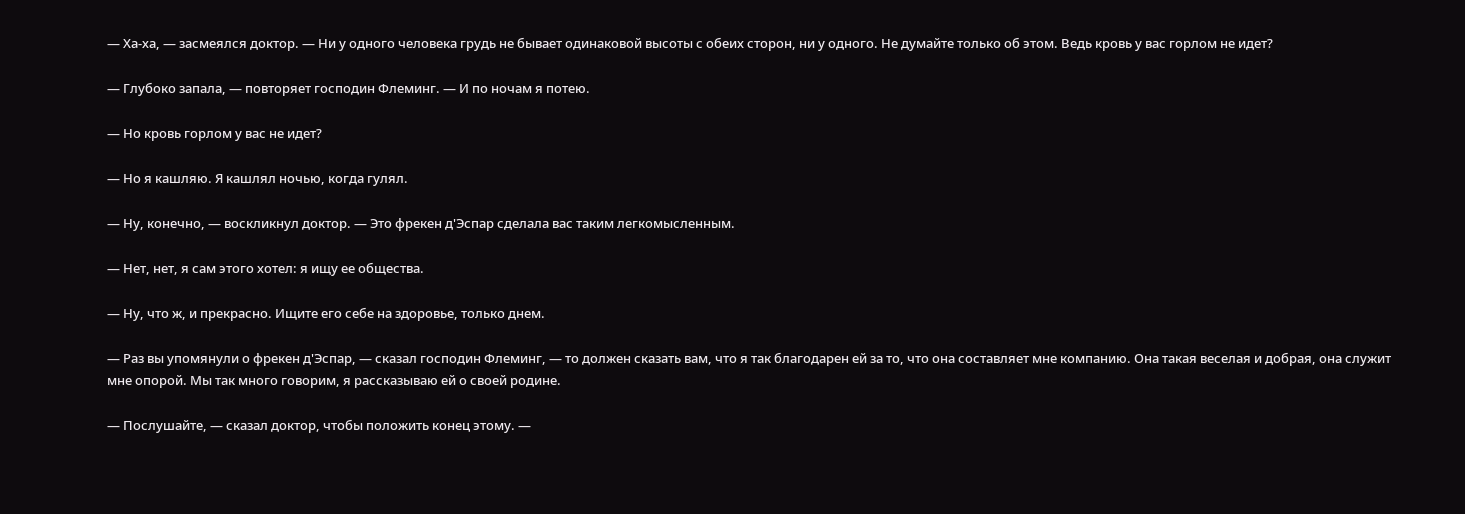— Ха-ха, — засмеялся доктор. — Ни у одного человека грудь не бывает одинаковой высоты с обеих сторон, ни у одного. Не думайте только об этом. Ведь кровь у вас горлом не идет?

— Глубоко запала, — повторяет господин Флеминг. — И по ночам я потею.

— Но кровь горлом у вас не идет?

— Но я кашляю. Я кашлял ночью, когда гулял.

— Ну, конечно, — воскликнул доктор. — Это фрекен д'Эспар сделала вас таким легкомысленным.

— Нет, нет, я сам этого хотел: я ищу ее общества.

— Ну, что ж, и прекрасно. Ищите его себе на здоровье, только днем.

— Раз вы упомянули о фрекен д'Эспар, — сказал господин Флеминг, — то должен сказать вам, что я так благодарен ей за то, что она составляет мне компанию. Она такая веселая и добрая, она служит мне опорой. Мы так много говорим, я рассказываю ей о своей родине.

— Послушайте, — сказал доктор, чтобы положить конец этому. —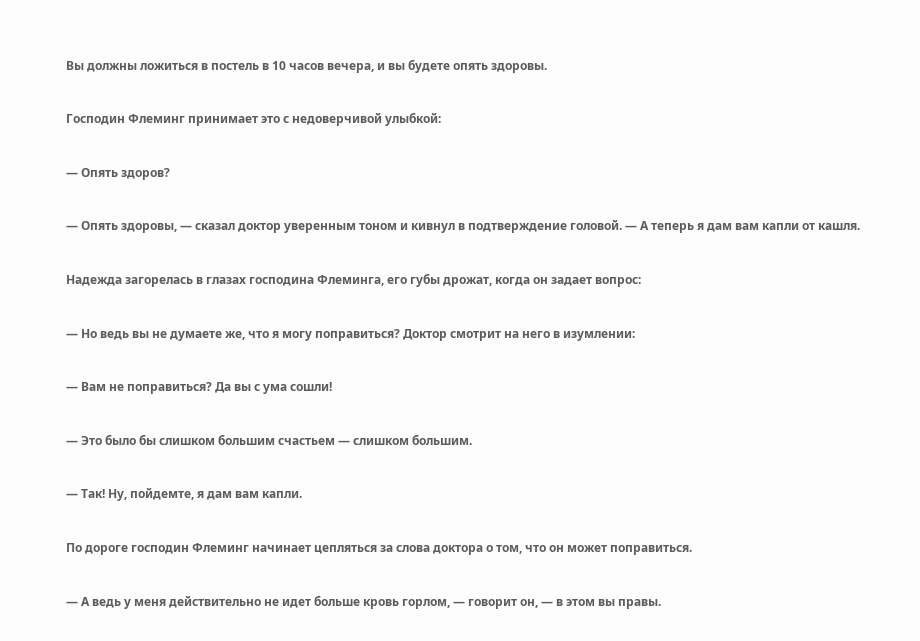Вы должны ложиться в постель в 10 часов вечера, и вы будете опять здоровы.

Господин Флеминг принимает это с недоверчивой улыбкой:

— Опять здоров?

— Опять здоровы, — сказал доктор уверенным тоном и кивнул в подтверждение головой. — А теперь я дам вам капли от кашля.

Надежда загорелась в глазах господина Флеминга, его губы дрожат, когда он задает вопрос:

— Но ведь вы не думаете же, что я могу поправиться? Доктор смотрит на него в изумлении:

— Вам не поправиться? Да вы с ума сошли!

— Это было бы слишком большим счастьем — слишком большим.

— Так! Ну, пойдемте, я дам вам капли.

По дороге господин Флеминг начинает цепляться за слова доктора о том, что он может поправиться.

— А ведь у меня действительно не идет больше кровь горлом, — говорит он, — в этом вы правы.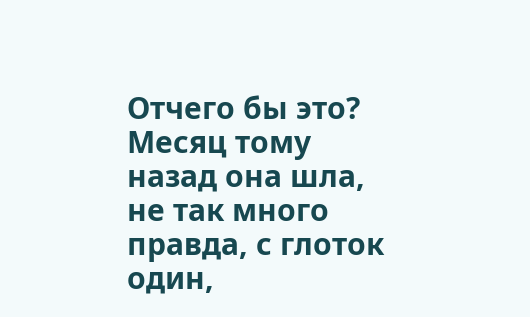Отчего бы это? Месяц тому назад она шла, не так много правда, с глоток один,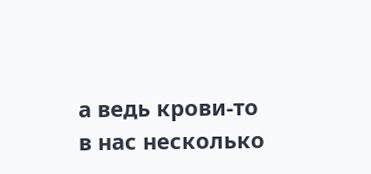а ведь крови-то в нас несколько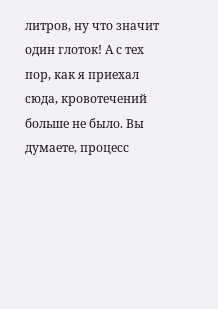литров, ну что значит один глоток! А с тех пор, как я приехал сюда, кровотечений больше не было. Вы думаете, процесс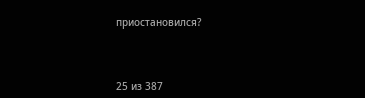приостановился?



25 из 387